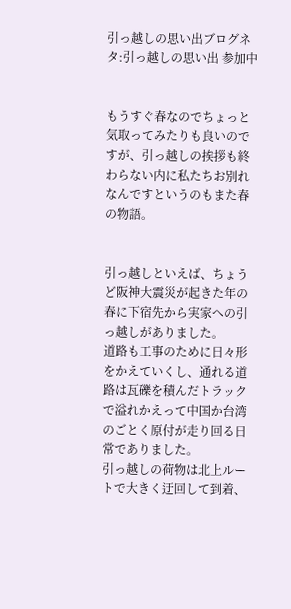引っ越しの思い出ブログネタ:引っ越しの思い出 参加中


もうすぐ春なのでちょっと気取ってみたりも良いのですが、引っ越しの挨拶も終わらない内に私たちお別れなんですというのもまた春の物語。


引っ越しといえば、ちょうど阪神大震災が起きた年の春に下宿先から実家への引っ越しがありました。
道路も工事のために日々形をかえていくし、通れる道路は瓦礫を積んだトラックで溢れかえって中国か台湾のごとく原付が走り回る日常でありました。
引っ越しの荷物は北上ルートで大きく迂回して到着、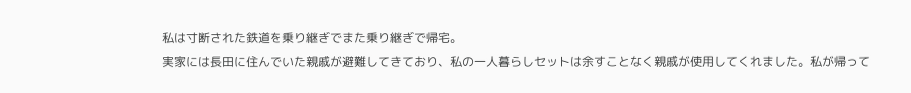私は寸断された鉄道を乗り継ぎでまた乗り継ぎで帰宅。
実家には長田に住んでいた親戚が避難してきており、私の一人暮らしセットは余すことなく親戚が使用してくれました。私が帰って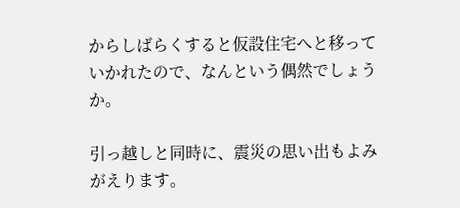からしばらくすると仮設住宅へと移っていかれたので、なんという偶然でしょうか。

引っ越しと同時に、震災の思い出もよみがえります。